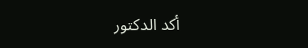أكد الدكتور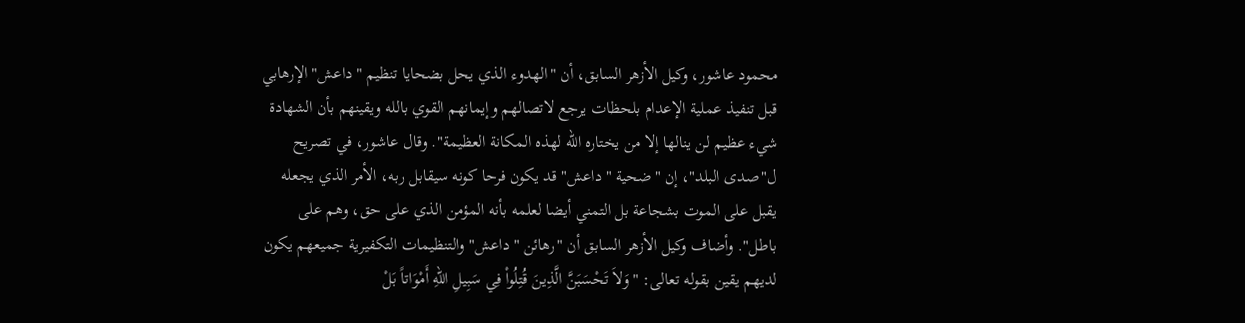محمود عاشور، وكيل الأزهر السابق، أن "الهدوء الذي يحل بضحايا تنظيم "داعش" الإرهابي قبل تنفيذ عملية الإعدام بلحظات يرجع لاتصالهم وإيمانهم القوي بالله ويقينهم بأن الشهادة شيء عظيم لن ينالها إلا من يختاره الله لهذه المكانة العظيمة". وقال عاشور، في تصريح ل"صدى البلد"، إن "ضحية "داعش" قد يكون فرحا كونه سيقابل ربه، الأمر الذي يجعله يقبل على الموت بشجاعة بل التمني أيضا لعلمه بأنه المؤمن الذي على حق، وهم على باطل". وأضاف وكيل الأزهر السابق أن "رهائن "داعش" والتنظيمات التكفيرية جميعهم يكون لديهم يقين بقوله تعالى: "وَلاَ تَحْسَبَنَّ الَّذِينَ قُتِلُواْ فِي سَبِيلِ اللّهِ أَمْوَاتاً بَلْ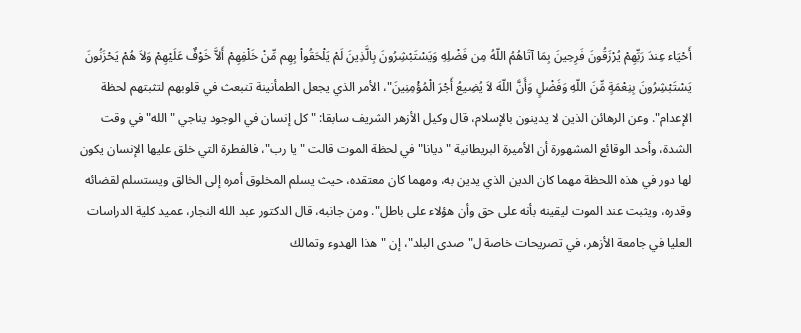أَحْيَاء عِندَ رَبِّهِمْ يُرْزَقُونَ فَرِحِينَ بِمَا آتَاهُمُ اللّهُ مِن فَضْلِهِ وَيَسْتَبْشِرُونَ بِالَّذِينَ لَمْ يَلْحَقُواْ بِهِم مِّنْ خَلْفِهِمْ أَلاَّ خَوْفٌ عَلَيْهِمْ وَلاَ هُمْ يَحْزَنُونَ يَسْتَبْشِرُونَ بِنِعْمَةٍ مِّنَ اللّهِ وَفَضْلٍ وَأَنَّ اللّهَ لاَ يُضِيعُ أَجْرَ الْمُؤْمِنِينَ"، الأمر الذي يجعل الطمأنينة تنبعث في قلوبهم لتثبتهم لحظة الإعدام". وعن الرهائن الذين لا يدينون بالإسلام، قال وكيل الأزهر الشريف سابقا: "كل إنسان في الوجود يناجي "الله" في وقت الشدة، وأحد الوقائع المشهورة أن الأميرة البريطانية "ديانا" في لحظة الموت قالت "يا رب"، فالفطرة التي خلق عليها الإنسان يكون لها دور في هذه اللحظة مهما كان الدين الذي يدين به، ومهما كان معتقده، حيث يسلم المخلوق أمره إلى الخالق ويستسلم لقضائه وقدره، ويثبت عند الموت ليقينه بأنه على حق وأن هؤلاء على باطل". ومن جانبه، قال الدكتور عبد الله النجار، عميد كلية الدراسات العليا في جامعة الأزهر، في تصريحات خاصة ل"صدى البلد"، إن "هذا الهدوء وتمالك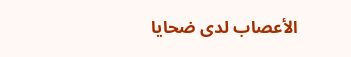الأعصاب لدى ضحايا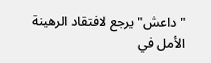"داعش" يرجع لافتقاد الرهينة الأمل في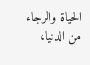الحياة والرجاء من الدنيا،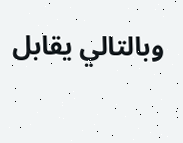وبالتالي يقابل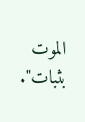الموت بثبات".